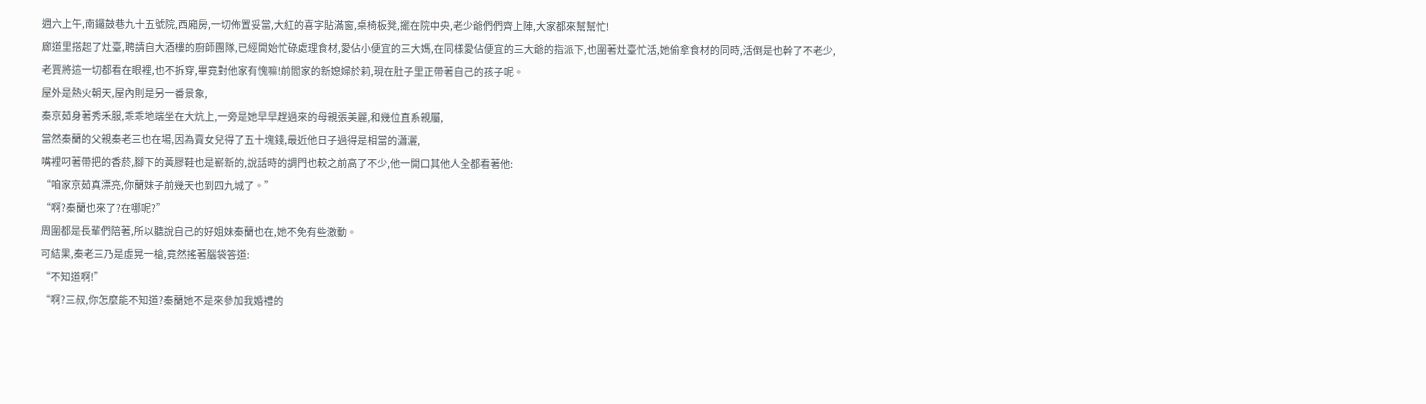週六上午,南鑼鼓巷九十五號院,西廂房,一切佈置妥當,大紅的喜字貼滿窗,桌椅板凳,擺在院中央,老少爺們們齊上陣,大家都來幫幫忙!
廊道里搭起了灶臺,聘請自大酒樓的廚師團隊,已經開始忙碌處理食材,愛佔小便宜的三大媽,在同樣愛佔便宜的三大爺的指派下,也圍著灶臺忙活,她偷拿食材的同時,活倒是也幹了不老少,
老賈將這一切都看在眼裡,也不拆穿,畢竟對他家有愧嘛!前閻家的新媳婦於莉,現在肚子里正帶著自己的孩子呢。
屋外是熱火朝天,屋內則是另一番景象,
秦京茹身著秀禾服,乖乖地端坐在大炕上,一旁是她早早趕過來的母親張美麗,和幾位直系親屬,
當然秦蘭的父親秦老三也在場,因為賣女兒得了五十塊錢,最近他日子過得是相當的瀟灑,
嘴裡叼著帶把的香菸,腳下的黃膠鞋也是嶄新的,說話時的調門也較之前高了不少,他一開口其他人全都看著他:
“咱家京茹真漂亮,你蘭妹子前幾天也到四九城了。”
“啊?秦蘭也來了?在哪呢?”
周圍都是長輩們陪著,所以聽說自己的好姐妹秦蘭也在,她不免有些激動。
可結果,秦老三乃是虛晃一槍,竟然搖著腦袋答道:
“不知道啊!”
“啊?三叔,你怎麼能不知道?秦蘭她不是來參加我婚禮的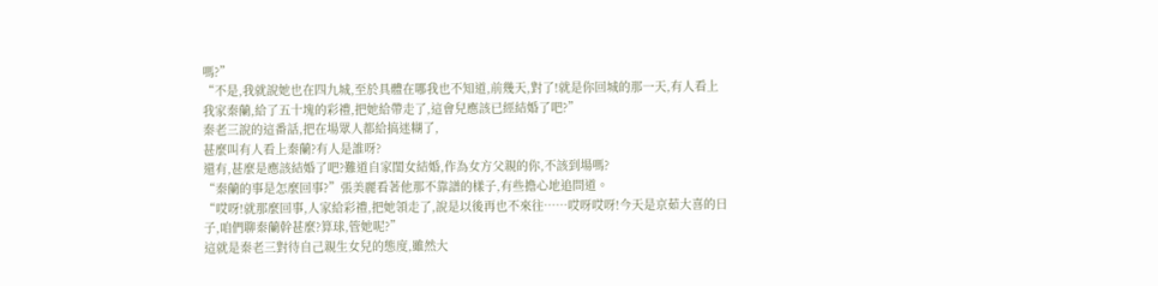嗎?”
“不是,我就說她也在四九城,至於具體在哪我也不知道,前幾天,對了!就是你回城的那一天,有人看上我家秦蘭,給了五十塊的彩禮,把她給帶走了,這會兒應該已經結婚了吧?”
秦老三說的這番話,把在場眾人都給搞迷糊了,
甚麼叫有人看上秦蘭?有人是誰呀?
還有,甚麼是應該結婚了吧?難道自家閨女結婚,作為女方父親的你,不該到場嗎?
“秦蘭的事是怎麼回事?”張美麗看著他那不靠譜的樣子,有些擔心地追問道。
“哎呀!就那麼回事,人家給彩禮,把她領走了,說是以後再也不來往……哎呀哎呀!今天是京茹大喜的日子,咱們聊秦蘭幹甚麼?算球,管她呢?”
這就是秦老三對待自己親生女兒的態度,雖然大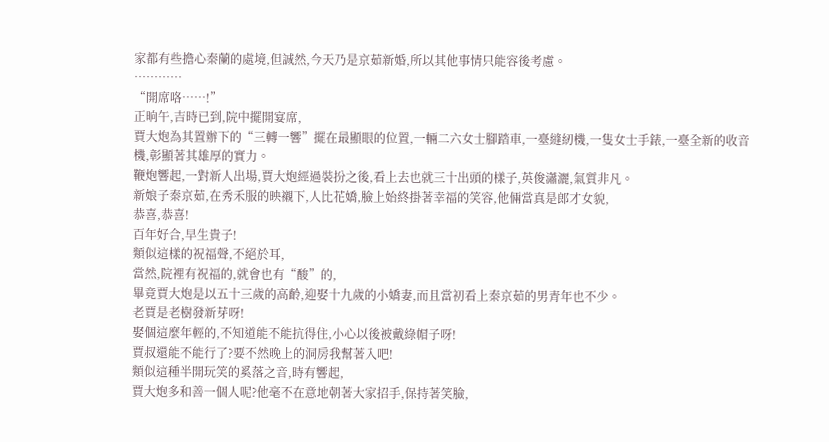家都有些擔心秦蘭的處境,但誠然,今天乃是京茹新婚,所以其他事情只能容後考慮。
…………
“開席咯……!”
正晌午,吉時已到,院中擺開宴席,
賈大炮為其置辦下的“三轉一響”擺在最顯眼的位置,一輛二六女士腳踏車,一臺縫紉機,一隻女士手錶,一臺全新的收音機,彰顯著其雄厚的實力。
鞭炮響起,一對新人出場,賈大炮經過裝扮之後,看上去也就三十出頭的樣子,英俊瀟灑,氣質非凡。
新娘子秦京茹,在秀禾服的映襯下,人比花嬌,臉上始終掛著幸福的笑容,他倆當真是郎才女貌,
恭喜,恭喜!
百年好合,早生貴子!
類似這樣的祝福聲,不絕於耳,
當然,院裡有祝福的,就會也有“酸”的,
畢竟賈大炮是以五十三歲的高齡,迎娶十九歲的小嬌妻,而且當初看上秦京茹的男青年也不少。
老賈是老樹發新芽呀!
娶個這麼年輕的,不知道能不能抗得住,小心以後被戴綠帽子呀!
賈叔還能不能行了?要不然晚上的洞房我幫著入吧!
類似這種半開玩笑的奚落之音,時有響起,
賈大炮多和善一個人呢?他毫不在意地朝著大家招手,保持著笑臉,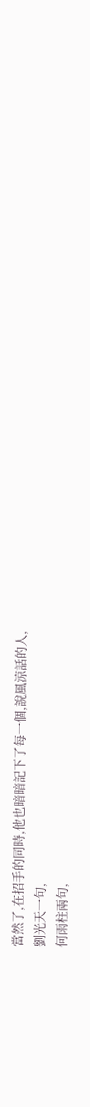當然了,在招手的同時,他也暗暗記下了每一個,說風涼話的人,
劉光天一句,
何雨柱兩句,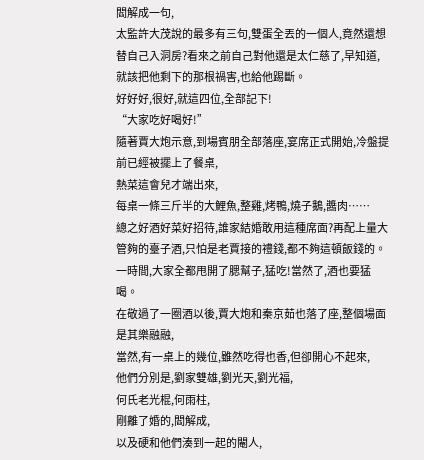閻解成一句,
太監許大茂說的最多有三句,雙蛋全丟的一個人,竟然還想替自己入洞房?看來之前自己對他還是太仁慈了,早知道,就該把他剩下的那根禍害,也給他踢斷。
好好好,很好,就這四位,全部記下!
“大家吃好喝好!”
隨著賈大炮示意,到場賓朋全部落座,宴席正式開始,冷盤提前已經被擺上了餐桌,
熱菜這會兒才端出來,
每桌一條三斤半的大鯉魚,整雞,烤鴨,燒子鵝,醬肉……
總之好酒好菜好招待,誰家結婚敢用這種席面?再配上量大管夠的臺子酒,只怕是老賈接的禮錢,都不夠這頓飯錢的。
一時間,大家全都甩開了腮幫子,猛吃!當然了,酒也要猛喝。
在敬過了一圈酒以後,賈大炮和秦京茹也落了座,整個場面是其樂融融,
當然,有一桌上的幾位,雖然吃得也香,但卻開心不起來,
他們分別是,劉家雙雄,劉光天,劉光福,
何氏老光棍,何雨柱,
剛離了婚的,閻解成,
以及硬和他們湊到一起的閹人,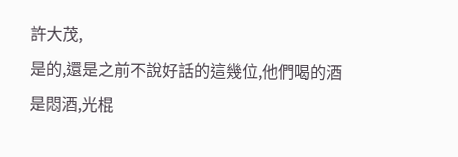許大茂,
是的,還是之前不說好話的這幾位,他們喝的酒是悶酒,光棍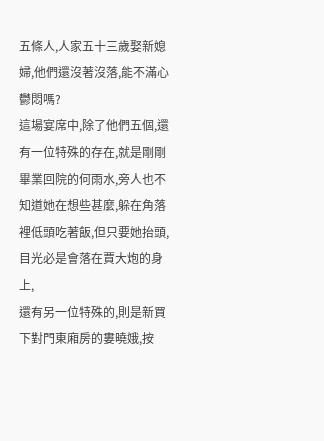五條人,人家五十三歲娶新媳婦,他們還沒著沒落,能不滿心鬱悶嗎?
這場宴席中,除了他們五個,還有一位特殊的存在,就是剛剛畢業回院的何雨水,旁人也不知道她在想些甚麼,躲在角落裡低頭吃著飯,但只要她抬頭,目光必是會落在賈大炮的身上,
還有另一位特殊的,則是新買下對門東廂房的婁曉娥,按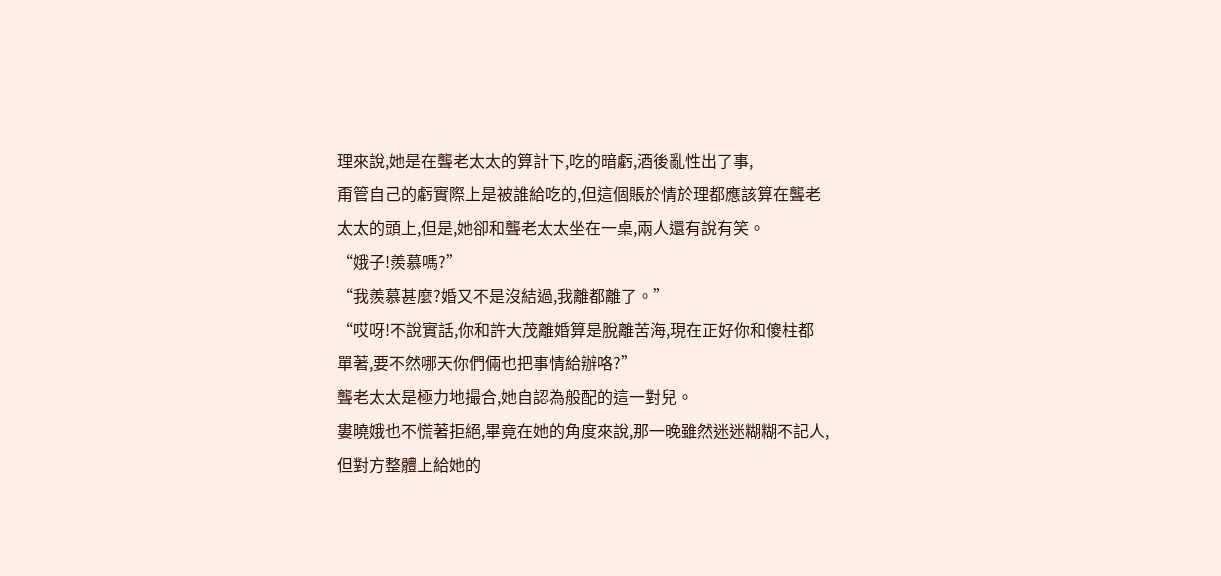理來說,她是在聾老太太的算計下,吃的暗虧,酒後亂性出了事,
甭管自己的虧實際上是被誰給吃的,但這個賬於情於理都應該算在聾老太太的頭上,但是,她卻和聾老太太坐在一桌,兩人還有說有笑。
“娥子!羨慕嗎?”
“我羨慕甚麼?婚又不是沒結過,我離都離了。”
“哎呀!不說實話,你和許大茂離婚算是脫離苦海,現在正好你和傻柱都單著,要不然哪天你們倆也把事情給辦咯?”
聾老太太是極力地撮合,她自認為般配的這一對兒。
婁曉娥也不慌著拒絕,畢竟在她的角度來說,那一晚雖然迷迷糊糊不記人,但對方整體上給她的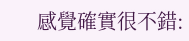感覺確實很不錯: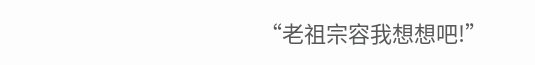“老祖宗容我想想吧!”